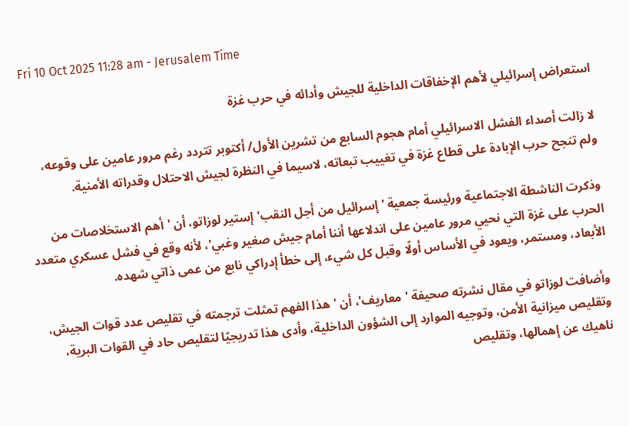Fri 10 Oct 2025 11:28 am - Jerusalem Time

استعراض إسرائيلي لأهم الإخفاقات الداخلية للجيش وأدائه في حرب غزة

لا زالت أصداء الفشل الاسرائيلي أمام هجوم السابع من تشرين الأول/ أكتوبر تتردد رغم مرور عامين على وقوعه، ولم تنجح حرب الإبادة على قطاع غزة في تغييب تبعاته، لاسيما في النظرة لجيش الاحتلال وقدراته الأمنية.

وذكرت الناشطة الاجتماعية ورئيسة جمعية 'إسرائيل من أجل النقب' إستير لوزاتو، أن 'أهم الاستخلاصات من الحرب على غزة التي نحيي مرور عامين على اندلاعها أننا أمام جيش صغير وغبي'، لأنه وقع في فشل عسكري متعدد الأبعاد، ومستمر، ويعود في الأساس أولًا وقبل كل شيء، إلى خطأ إدراكي نابع من عمى ذاتي شهده.

وأضافت لوزاتو في مقال نشرته صحيفة 'معاريف'، أن 'هذا الفهم تمثلت ترجمته في تقليص عدد قوات الجيش، وتقليص ميزانية الأمن، وتوجيه الموارد إلى الشؤون الداخلية، وأدى هذا تدريجيًا لتقليص حاد في القوات البرية، ناهيك عن إهمالها، وتقليص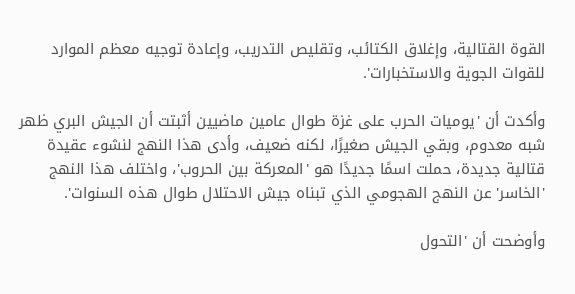القوة القتالية، وإغلاق الكتائب، وتقليص التدريب، وإعادة توجيه معظم الموارد للقوات الجوية والاستخبارات'.

وأكدت أن 'يوميات الحرب على غزة طوال عامين ماضيين أثبتت أن الجيش البري ظهر شبه معدوم، وبقي الجيش صغيرًا، لكنه ضعيف، وأدى هذا النهج لنشوء عقيدة قتالية جديدة، حملت اسمًا جديدًا هو 'المعركة بين الحروب'، واختلف هذا النهج 'الخاسر' عن النهج الهجومي الذي تبناه جيش الاحتلال طوال هذه السنوات'.

وأوضحت أن 'التحول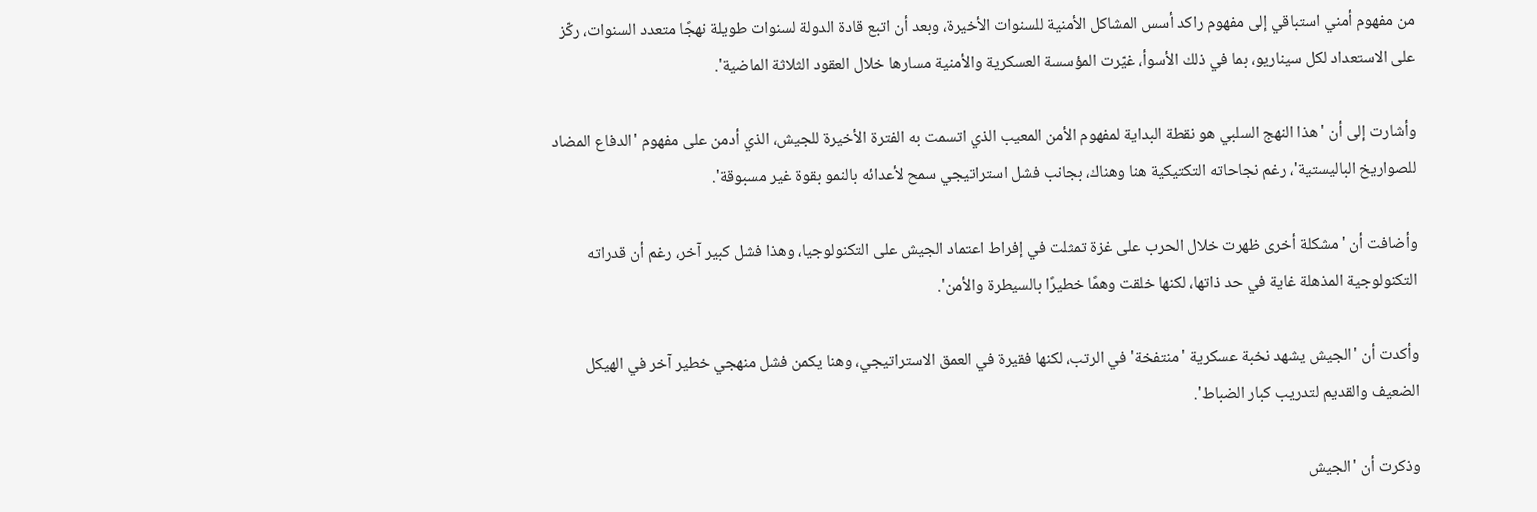من مفهوم أمني استباقي إلى مفهوم راكد أسس المشاكل الأمنية للسنوات الأخيرة، وبعد أن اتبع قادة الدولة لسنوات طويلة نهجًا متعدد السنوات، ركّز على الاستعداد لكل سيناريو، بما في ذلك الأسوأ، غيّرت المؤسسة العسكرية والأمنية مسارها خلال العقود الثلاثة الماضية'.

وأشارت إلى أن 'هذا النهج السلبي هو نقطة البداية لمفهوم الأمن المعيب الذي اتسمت به الفترة الأخيرة للجيش، الذي أدمن على مفهوم 'الدفاع المضاد للصواريخ الباليستية'، رغم نجاحاته التكتيكية هنا وهناك، بجانب فشل استراتيجي سمح لأعدائه بالنمو بقوة غير مسبوقة'.

وأضافت أن 'مشكلة أخرى ظهرت خلال الحرب على غزة تمثلت في إفراط اعتماد الجيش على التكنولوجيا، وهذا فشل كبير آخر، رغم أن قدراته التكنولوجية المذهلة غاية في حد ذاتها، لكنها خلقت وهمًا خطيرًا بالسيطرة والأمن'.

وأكدت أن 'الجيش يشهد نخبة عسكرية 'منتفخة' في الرتب، لكنها فقيرة في العمق الاستراتيجي، وهنا يكمن فشل منهجي خطير آخر في الهيكل الضعيف والقديم لتدريب كبار الضباط'.

وذكرت أن 'الجيش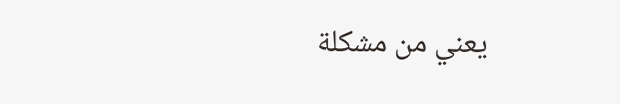يعني من مشكلة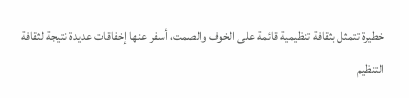خطيرة تتمثل بثقافة تنظيمية قائمة على الخوف والصمت، أسفر عنها إخفاقات عديدة نتيجة لثقافة التنظيم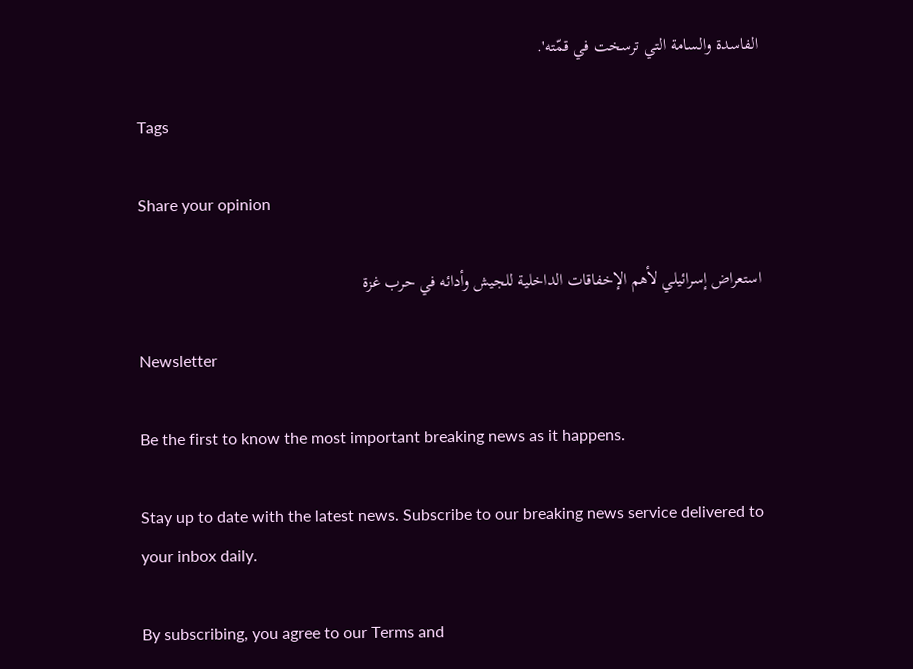الفاسدة والسامة التي ترسخت في قمّته'.

Tags

Share your opinion

استعراض إسرائيلي لأهم الإخفاقات الداخلية للجيش وأدائه في حرب غزة

Newsletter

Be the first to know the most important breaking news as it happens.

Stay up to date with the latest news. Subscribe to our breaking news service delivered to your inbox daily.

By subscribing, you agree to our Terms and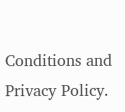Conditions and Privacy Policy.